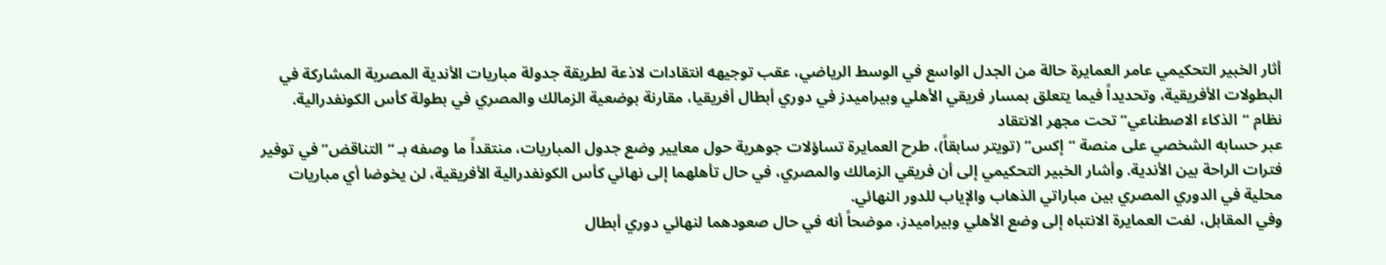أثار الخبير التحكيمي عامر العمايرة حالة من الجدل الواسع في الوسط الرياضي، عقب توجيهه انتقادات لاذعة لطريقة جدولة مباريات الأندية المصرية المشاركة في البطولات الأفريقية، وتحديداً فيما يتعلق بمسار فريقي الأهلي وبيراميدز في دوري أبطال أفريقيا، مقارنة بوضعية الزمالك والمصري في بطولة كأس الكونفدرالية.
نظام “الذكاء الاصطناعي” تحت مجهر الانتقاد
عبر حسابه الشخصي على منصة “إكس” (تويتر سابقاً)، طرح العمايرة تساؤلات جوهرية حول معايير وضع جدول المباريات، منتقداً ما وصفه بـ “التناقض” في توفير فترات الراحة بين الأندية. وأشار الخبير التحكيمي إلى أن فريقي الزمالك والمصري، في حال تأهلهما إلى نهائي كأس الكونفدرالية الأفريقية، لن يخوضا أي مباريات محلية في الدوري المصري بين مباراتي الذهاب والإياب للدور النهائي.
وفي المقابل، لفت العمايرة الانتباه إلى وضع الأهلي وبيراميدز، موضحاً أنه في حال صعودهما لنهائي دوري أبطال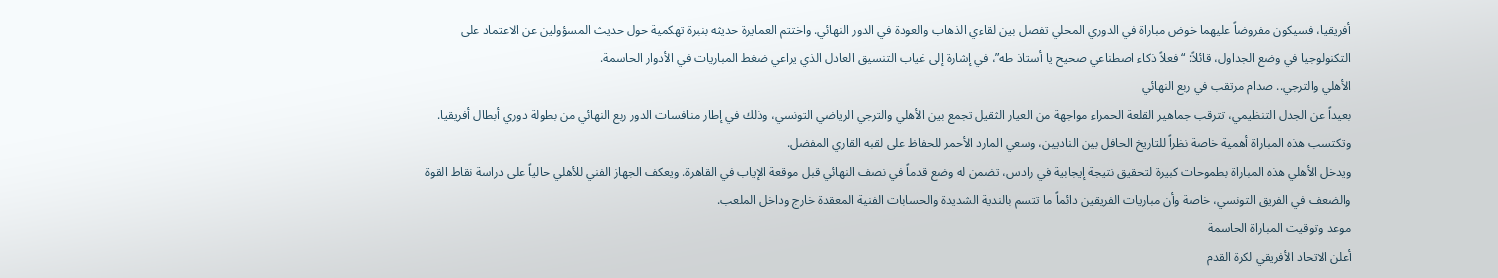أفريقيا، فسيكون مفروضاً عليهما خوض مباراة في الدوري المحلي تفصل بين لقاءي الذهاب والعودة في الدور النهائي. واختتم العمايرة حديثه بنبرة تهكمية حول حديث المسؤولين عن الاعتماد على التكنولوجيا في وضع الجداول، قائلاً: “فعلاً ذكاء اصطناعي صحيح يا أستاذ طه”، في إشارة إلى غياب التنسيق العادل الذي يراعي ضغط المباريات في الأدوار الحاسمة.
الأهلي والترجي.. صدام مرتقب في ربع النهائي
بعيداً عن الجدل التنظيمي، تترقب جماهير القلعة الحمراء مواجهة من العيار الثقيل تجمع بين الأهلي والترجي الرياضي التونسي، وذلك في إطار منافسات الدور ربع النهائي من بطولة دوري أبطال أفريقيا. وتكتسب هذه المباراة أهمية خاصة نظراً للتاريخ الحافل بين الناديين، وسعي المارد الأحمر للحفاظ على لقبه القاري المفضل.
ويدخل الأهلي هذه المباراة بطموحات كبيرة لتحقيق نتيجة إيجابية في رادس، تضمن له وضع قدماً في نصف النهائي قبل موقعة الإياب في القاهرة. ويعكف الجهاز الفني للأهلي حالياً على دراسة نقاط القوة والضعف في الفريق التونسي، خاصة وأن مباريات الفريقين دائماً ما تتسم بالندية الشديدة والحسابات الفنية المعقدة خارج وداخل الملعب.
موعد وتوقيت المباراة الحاسمة
أعلن الاتحاد الأفريقي لكرة القدم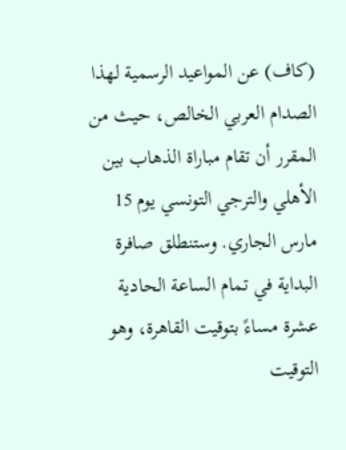(كاف) عن المواعيد الرسمية لهذا الصدام العربي الخالص، حيث من المقرر أن تقام مباراة الذهاب بين الأهلي والترجي التونسي يوم 15 مارس الجاري. وستنطلق صافرة البداية في تمام الساعة الحادية عشرة مساءً بتوقيت القاهرة، وهو التوقيت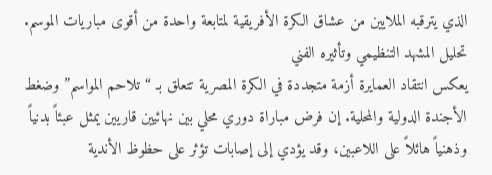الذي يترقبه الملايين من عشاق الكرة الأفريقية لمتابعة واحدة من أقوى مباريات الموسم.
تحليل المشهد التنظيمي وتأثيره الفني
يعكس انتقاد العمايرة أزمة متجددة في الكرة المصرية تتعلق بـ “تلاحم المواسم” وضغط الأجندة الدولية والمحلية. إن فرض مباراة دوري محلي بين نهائيين قاريين يمثل عبئاً بدنياً وذهنياً هائلاً على اللاعبين، وقد يؤدي إلى إصابات تؤثر على حظوظ الأندية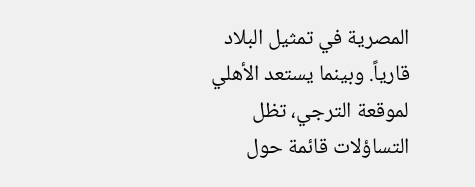المصرية في تمثيل البلاد قارياً. وبينما يستعد الأهلي لموقعة الترجي، تظل التساؤلات قائمة حول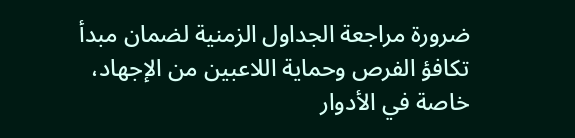ضرورة مراجعة الجداول الزمنية لضمان مبدأ تكافؤ الفرص وحماية اللاعبين من الإجهاد، خاصة في الأدوار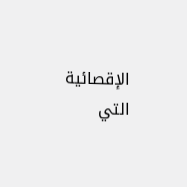الإقصائية التي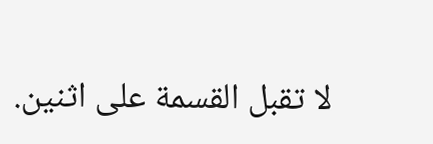لا تقبل القسمة على اثنين.